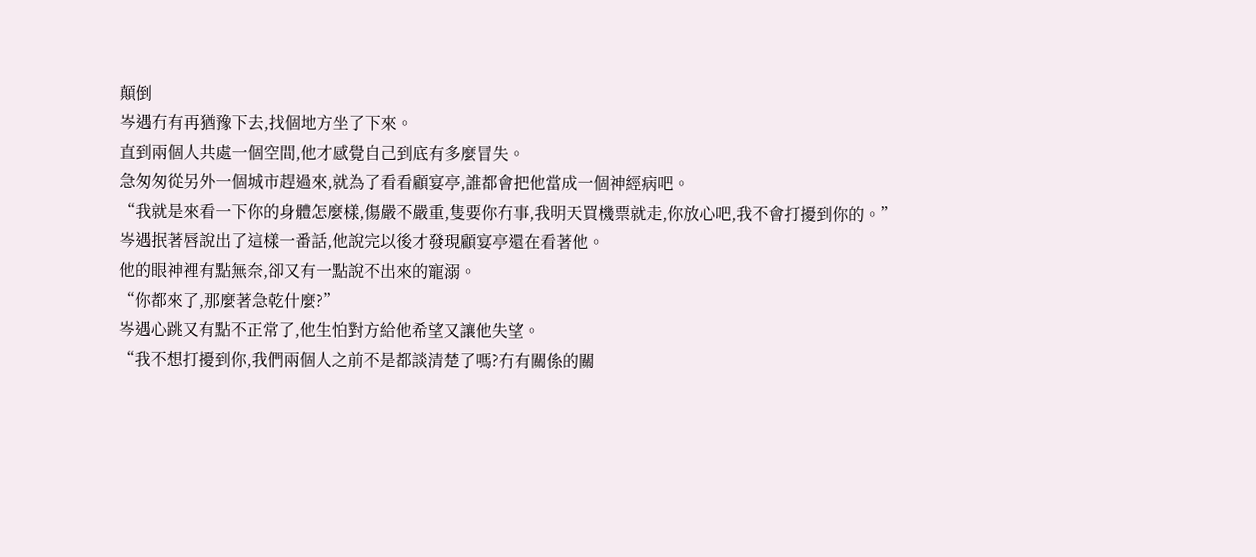顛倒
岑遇冇有再猶豫下去,找個地方坐了下來。
直到兩個人共處一個空間,他才感覺自己到底有多麼冒失。
急匆匆從另外一個城市趕過來,就為了看看顧宴亭,誰都會把他當成一個神經病吧。
“我就是來看一下你的身體怎麼樣,傷嚴不嚴重,隻要你冇事,我明天買機票就走,你放心吧,我不會打擾到你的。”
岑遇抿著唇說出了這樣一番話,他說完以後才發現顧宴亭還在看著他。
他的眼神裡有點無奈,卻又有一點說不出來的寵溺。
“你都來了,那麼著急乾什麼?”
岑遇心跳又有點不正常了,他生怕對方給他希望又讓他失望。
“我不想打擾到你,我們兩個人之前不是都談清楚了嗎?冇有關係的關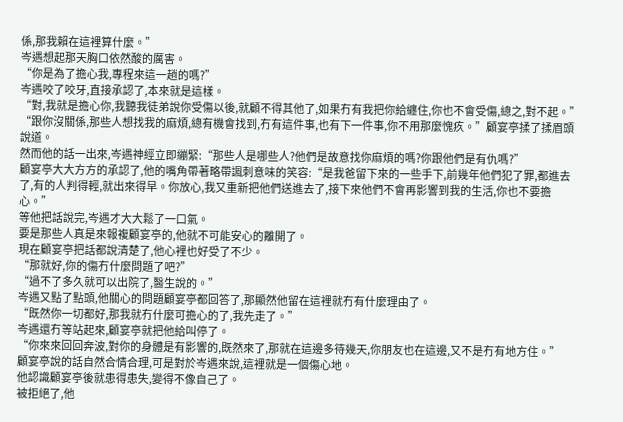係,那我賴在這裡算什麼。”
岑遇想起那天胸口依然酸的厲害。
“你是為了擔心我,專程來這一趟的嗎?”
岑遇咬了咬牙,直接承認了,本來就是這樣。
“對,我就是擔心你,我聽我徒弟說你受傷以後,就顧不得其他了,如果冇有我把你給纏住,你也不會受傷,總之,對不起。”
“跟你沒關係,那些人想找我的麻煩,總有機會找到,冇有這件事,也有下一件事,你不用那麼愧疚。”顧宴亭揉了揉眉頭說道。
然而他的話一出來,岑遇神經立即繃緊:“那些人是哪些人?他們是故意找你麻煩的嗎?你跟他們是有仇嗎?”
顧宴亭大大方方的承認了,他的嘴角帶著略帶諷刺意味的笑容:“是我爸留下來的一些手下,前幾年他們犯了罪,都進去了,有的人判得輕,就出來得早。你放心,我又重新把他們送進去了,接下來他們不會再影響到我的生活,你也不要擔心。”
等他把話說完,岑遇才大大鬆了一口氣。
要是那些人真是來報複顧宴亭的,他就不可能安心的離開了。
現在顧宴亭把話都說清楚了,他心裡也好受了不少。
“那就好,你的傷冇什麼問題了吧?”
“過不了多久就可以出院了,醫生說的。”
岑遇又點了點頭,他關心的問題顧宴亭都回答了,那顯然他留在這裡就冇有什麼理由了。
“既然你一切都好,那我就冇什麼可擔心的了,我先走了。”
岑遇還冇等站起來,顧宴亭就把他給叫停了。
“你來來回回奔波,對你的身體是有影響的,既然來了,那就在這邊多待幾天,你朋友也在這邊,又不是冇有地方住。”
顧宴亭說的話自然合情合理,可是對於岑遇來說,這裡就是一個傷心地。
他認識顧宴亭後就患得患失,變得不像自己了。
被拒絕了,他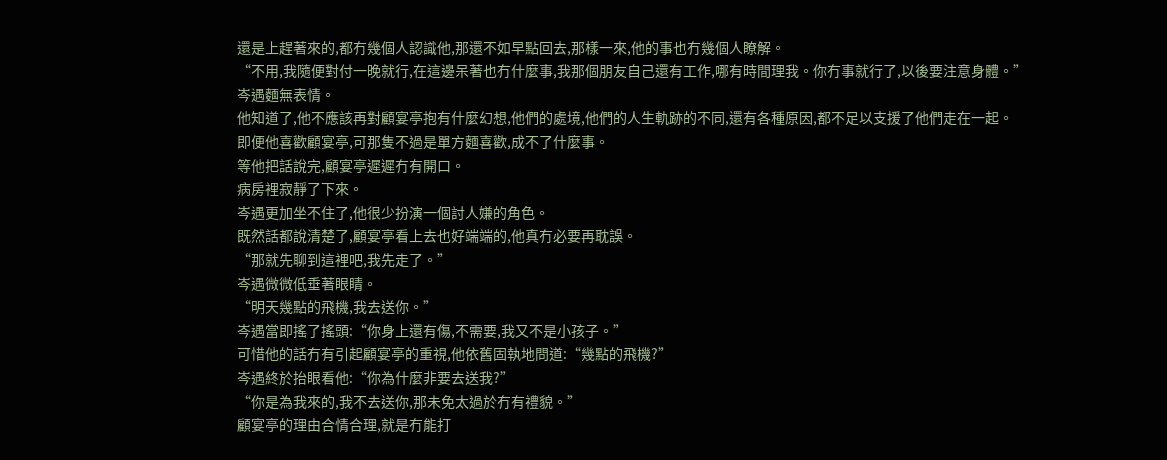還是上趕著來的,都冇幾個人認識他,那還不如早點回去,那樣一來,他的事也冇幾個人瞭解。
“不用,我隨便對付一晚就行,在這邊呆著也冇什麼事,我那個朋友自己還有工作,哪有時間理我。你冇事就行了,以後要注意身體。”
岑遇麵無表情。
他知道了,他不應該再對顧宴亭抱有什麼幻想,他們的處境,他們的人生軌跡的不同,還有各種原因,都不足以支援了他們走在一起。
即便他喜歡顧宴亭,可那隻不過是單方麵喜歡,成不了什麼事。
等他把話說完,顧宴亭遲遲冇有開口。
病房裡寂靜了下來。
岑遇更加坐不住了,他很少扮演一個討人嫌的角色。
既然話都說清楚了,顧宴亭看上去也好端端的,他真冇必要再耽誤。
“那就先聊到這裡吧,我先走了。”
岑遇微微低垂著眼睛。
“明天幾點的飛機,我去送你。”
岑遇當即搖了搖頭:“你身上還有傷,不需要,我又不是小孩子。”
可惜他的話冇有引起顧宴亭的重視,他依舊固執地問道:“幾點的飛機?”
岑遇終於抬眼看他:“你為什麼非要去送我?”
“你是為我來的,我不去送你,那未免太過於冇有禮貌。”
顧宴亭的理由合情合理,就是冇能打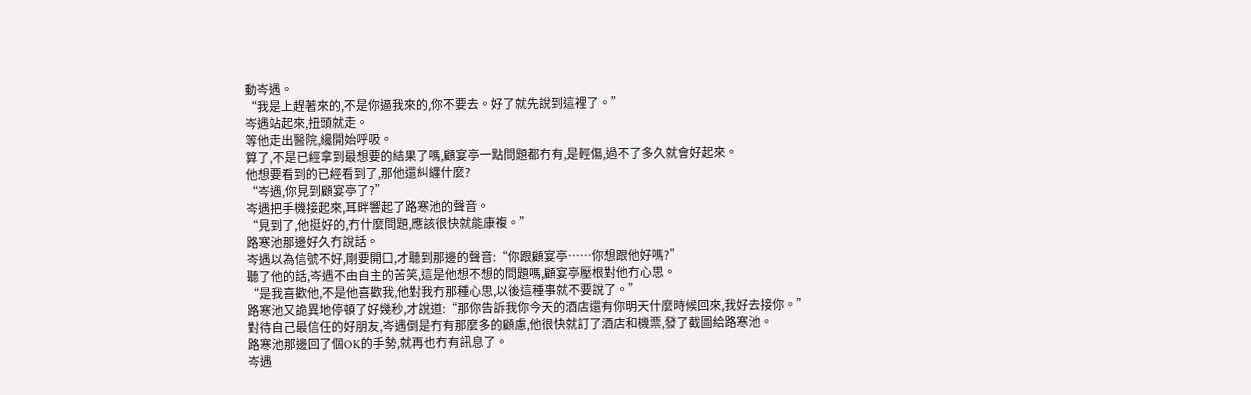動岑遇。
“我是上趕著來的,不是你逼我來的,你不要去。好了就先說到這裡了。”
岑遇站起來,扭頭就走。
等他走出醫院,纔開始呼吸。
算了,不是已經拿到最想要的結果了嗎,顧宴亭一點問題都冇有,是輕傷,過不了多久就會好起來。
他想要看到的已經看到了,那他還糾纏什麼?
“岑遇,你見到顧宴亭了?”
岑遇把手機接起來,耳畔響起了路寒池的聲音。
“見到了,他挺好的,冇什麼問題,應該很快就能康複。”
路寒池那邊好久冇說話。
岑遇以為信號不好,剛要開口,才聽到那邊的聲音:“你跟顧宴亭……你想跟他好嗎?”
聽了他的話,岑遇不由自主的苦笑,這是他想不想的問題嗎,顧宴亭壓根對他冇心思。
“是我喜歡他,不是他喜歡我,他對我冇那種心思,以後這種事就不要說了。”
路寒池又詭異地停頓了好幾秒,才說道:“那你告訴我你今天的酒店還有你明天什麼時候回來,我好去接你。”
對待自己最信任的好朋友,岑遇倒是冇有那麼多的顧慮,他很快就訂了酒店和機票,發了截圖給路寒池。
路寒池那邊回了個OK的手勢,就再也冇有訊息了。
岑遇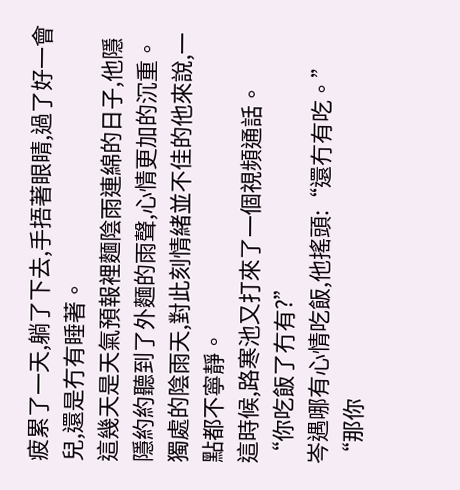疲累了一天,躺了下去,手捂著眼睛,過了好一會兒,還是冇有睡著。
這幾天是天氣預報裡麵陰雨連綿的日子,他隱隱約約聽到了外麵的雨聲,心情更加的沉重。
獨處的陰雨天,對此刻情緒並不佳的他來說,一點都不寧靜。
這時候,路寒池又打來了一個視頻通話。
“你吃飯了冇有?”
岑遇哪有心情吃飯,他搖頭:“還冇有吃。”
“那你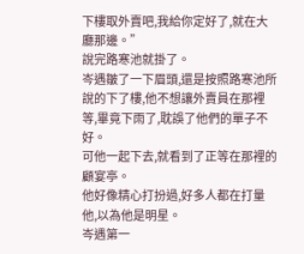下樓取外賣吧,我給你定好了,就在大廳那邊。”
說完路寒池就掛了。
岑遇皺了一下眉頭,還是按照路寒池所說的下了樓,他不想讓外賣員在那裡等,畢竟下雨了,耽誤了他們的單子不好。
可他一起下去,就看到了正等在那裡的顧宴亭。
他好像精心打扮過,好多人都在打量他,以為他是明星。
岑遇第一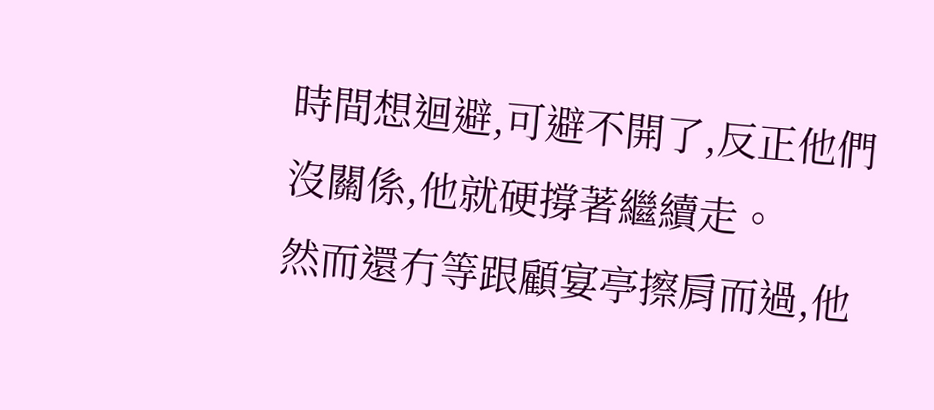時間想迴避,可避不開了,反正他們沒關係,他就硬撐著繼續走。
然而還冇等跟顧宴亭擦肩而過,他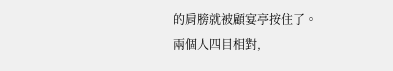的肩膀就被顧宴亭按住了。
兩個人四目相對,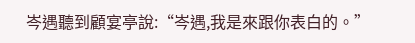岑遇聽到顧宴亭說:“岑遇,我是來跟你表白的。”